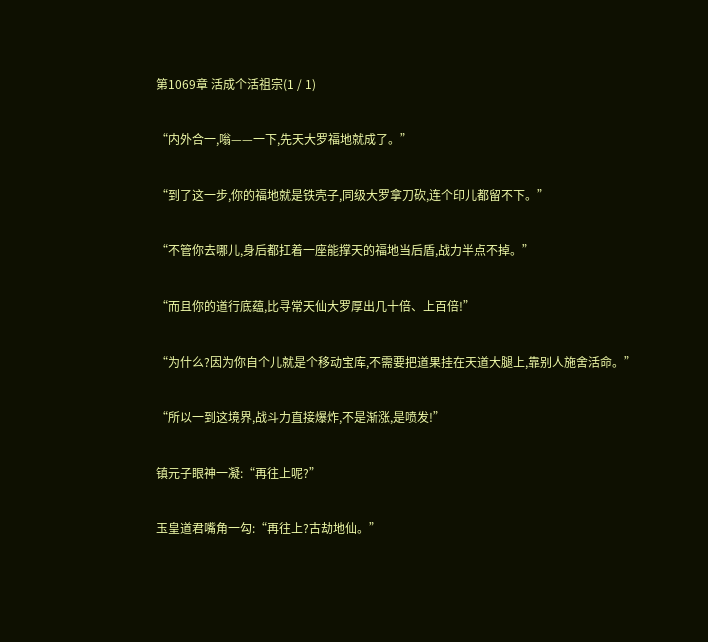第1069章 活成个活祖宗(1 / 1)

“内外合一,嗡——一下,先天大罗福地就成了。”

“到了这一步,你的福地就是铁壳子,同级大罗拿刀砍,连个印儿都留不下。”

“不管你去哪儿,身后都扛着一座能撑天的福地当后盾,战力半点不掉。”

“而且你的道行底蕴,比寻常天仙大罗厚出几十倍、上百倍!”

“为什么?因为你自个儿就是个移动宝库,不需要把道果挂在天道大腿上,靠别人施舍活命。”

“所以一到这境界,战斗力直接爆炸,不是渐涨,是喷发!”

镇元子眼神一凝:“再往上呢?”

玉皇道君嘴角一勾:“再往上?古劫地仙。”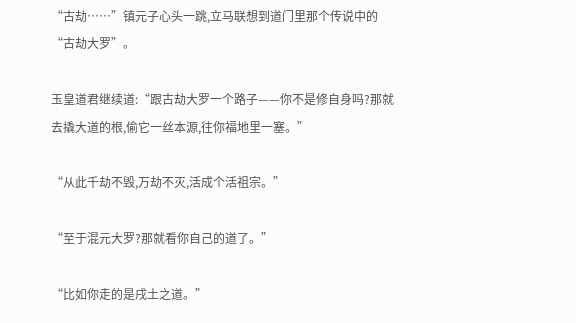“古劫……”镇元子心头一跳,立马联想到道门里那个传说中的“古劫大罗”。

玉皇道君继续道:“跟古劫大罗一个路子——你不是修自身吗?那就去撬大道的根,偷它一丝本源,往你福地里一塞。”

“从此千劫不毁,万劫不灭,活成个活祖宗。”

“至于混元大罗?那就看你自己的道了。”

“比如你走的是戌土之道。”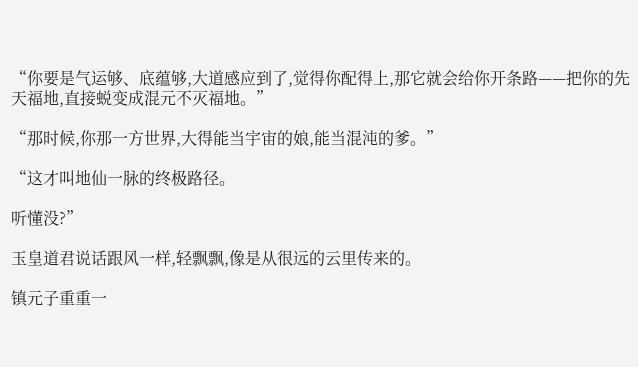“你要是气运够、底蕴够,大道感应到了,觉得你配得上,那它就会给你开条路——把你的先天福地,直接蜕变成混元不灭福地。”

“那时候,你那一方世界,大得能当宇宙的娘,能当混沌的爹。”

“这才叫地仙一脉的终极路径。

听懂没?”

玉皇道君说话跟风一样,轻飘飘,像是从很远的云里传来的。

镇元子重重一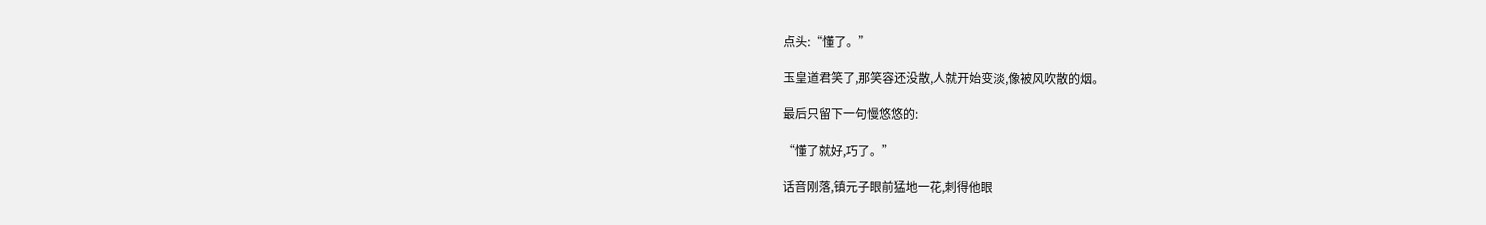点头:“懂了。”

玉皇道君笑了,那笑容还没散,人就开始变淡,像被风吹散的烟。

最后只留下一句慢悠悠的:

“懂了就好,巧了。”

话音刚落,镇元子眼前猛地一花,刺得他眼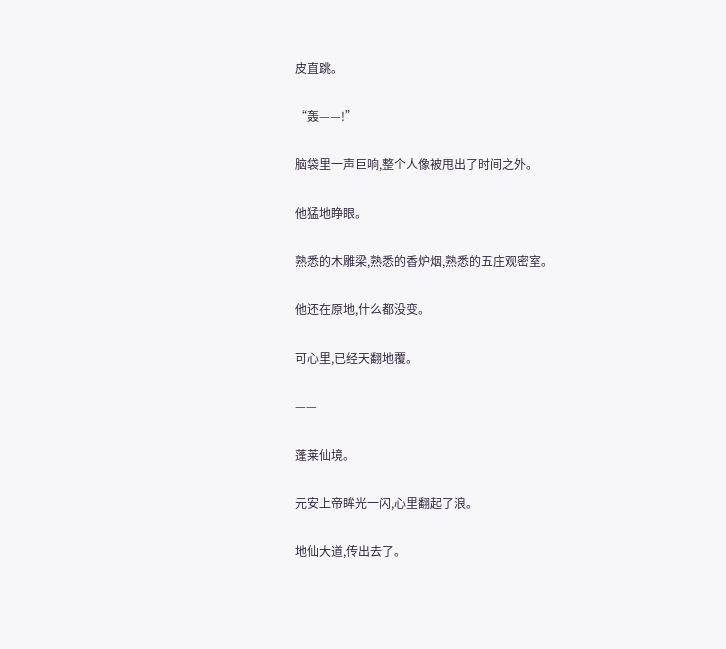皮直跳。

“轰——!”

脑袋里一声巨响,整个人像被甩出了时间之外。

他猛地睁眼。

熟悉的木雕梁,熟悉的香炉烟,熟悉的五庄观密室。

他还在原地,什么都没变。

可心里,已经天翻地覆。

——

蓬莱仙境。

元安上帝眸光一闪,心里翻起了浪。

地仙大道,传出去了。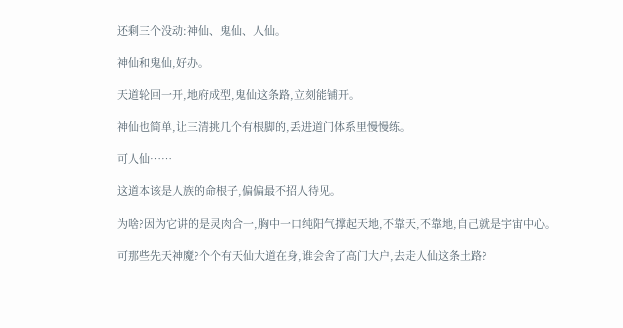还剩三个没动:神仙、鬼仙、人仙。

神仙和鬼仙,好办。

天道轮回一开,地府成型,鬼仙这条路,立刻能铺开。

神仙也简单,让三清挑几个有根脚的,丢进道门体系里慢慢练。

可人仙……

这道本该是人族的命根子,偏偏最不招人待见。

为啥?因为它讲的是灵肉合一,胸中一口纯阳气撑起天地,不靠天,不靠地,自己就是宇宙中心。

可那些先天神魔?个个有天仙大道在身,谁会舍了高门大户,去走人仙这条土路?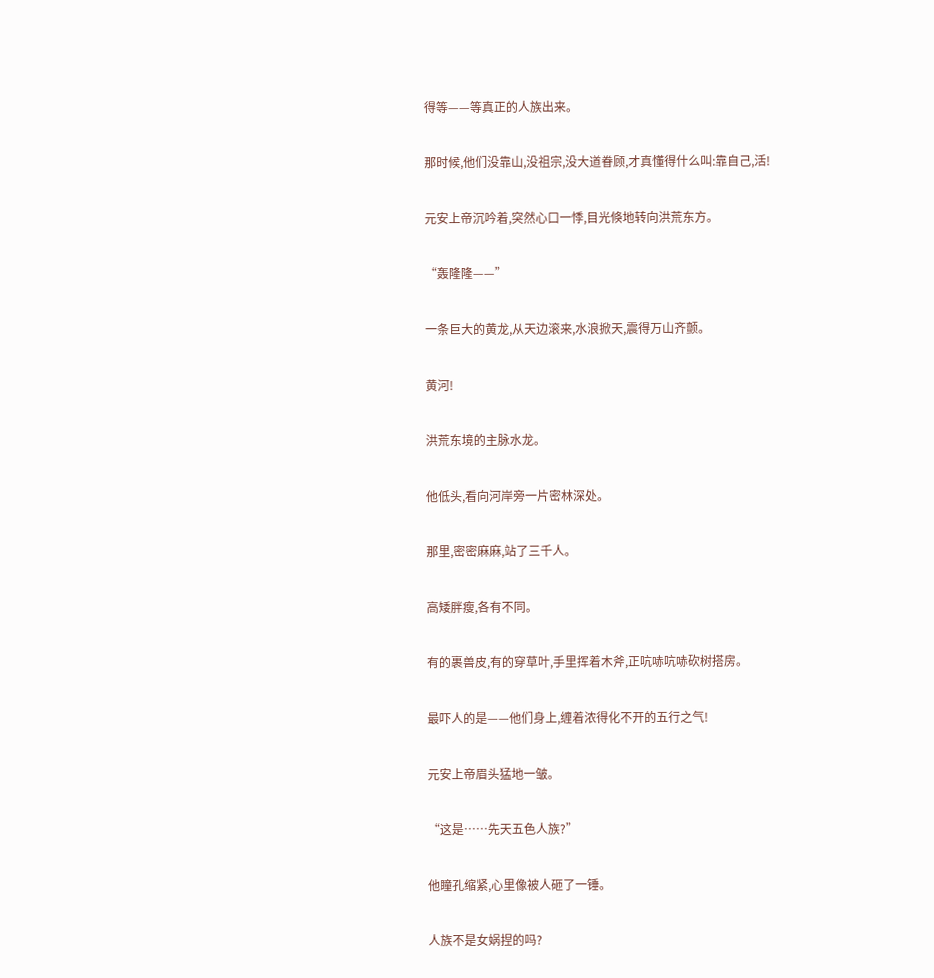得等——等真正的人族出来。

那时候,他们没靠山,没祖宗,没大道眷顾,才真懂得什么叫:靠自己,活!

元安上帝沉吟着,突然心口一悸,目光倏地转向洪荒东方。

“轰隆隆——”

一条巨大的黄龙,从天边滚来,水浪掀天,震得万山齐颤。

黄河!

洪荒东境的主脉水龙。

他低头,看向河岸旁一片密林深处。

那里,密密麻麻,站了三千人。

高矮胖瘦,各有不同。

有的裹兽皮,有的穿草叶,手里挥着木斧,正吭哧吭哧砍树搭房。

最吓人的是——他们身上,缠着浓得化不开的五行之气!

元安上帝眉头猛地一皱。

“这是……先天五色人族?”

他瞳孔缩紧,心里像被人砸了一锤。

人族不是女娲捏的吗?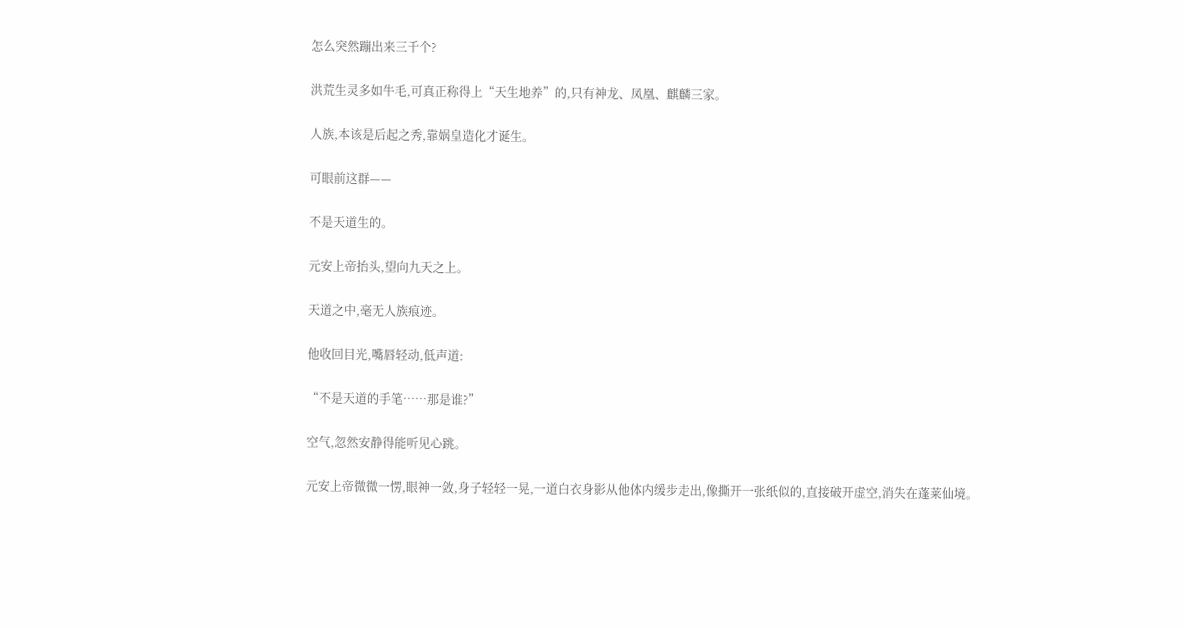怎么突然蹦出来三千个?

洪荒生灵多如牛毛,可真正称得上“天生地养”的,只有神龙、凤凰、麒麟三家。

人族,本该是后起之秀,靠娲皇造化才诞生。

可眼前这群——

不是天道生的。

元安上帝抬头,望向九天之上。

天道之中,毫无人族痕迹。

他收回目光,嘴唇轻动,低声道:

“不是天道的手笔……那是谁?”

空气,忽然安静得能听见心跳。

元安上帝微微一愣,眼神一敛,身子轻轻一晃,一道白衣身影从他体内缓步走出,像撕开一张纸似的,直接破开虚空,消失在蓬莱仙境。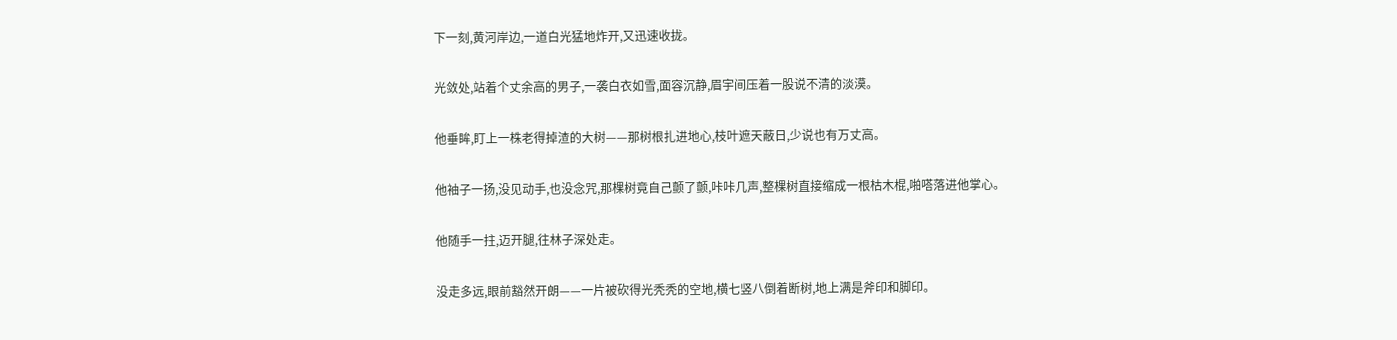下一刻,黄河岸边,一道白光猛地炸开,又迅速收拢。

光敛处,站着个丈余高的男子,一袭白衣如雪,面容沉静,眉宇间压着一股说不清的淡漠。

他垂眸,盯上一株老得掉渣的大树——那树根扎进地心,枝叶遮天蔽日,少说也有万丈高。

他袖子一扬,没见动手,也没念咒,那棵树竟自己颤了颤,咔咔几声,整棵树直接缩成一根枯木棍,啪嗒落进他掌心。

他随手一拄,迈开腿,往林子深处走。

没走多远,眼前豁然开朗——一片被砍得光秃秃的空地,横七竖八倒着断树,地上满是斧印和脚印。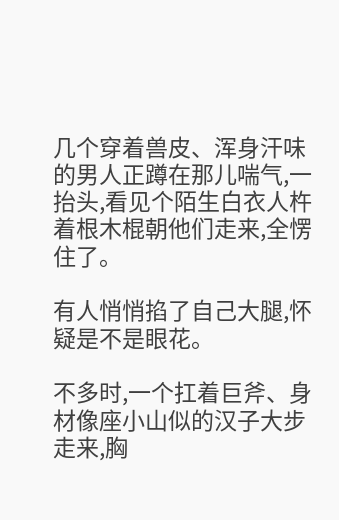几个穿着兽皮、浑身汗味的男人正蹲在那儿喘气,一抬头,看见个陌生白衣人杵着根木棍朝他们走来,全愣住了。

有人悄悄掐了自己大腿,怀疑是不是眼花。

不多时,一个扛着巨斧、身材像座小山似的汉子大步走来,胸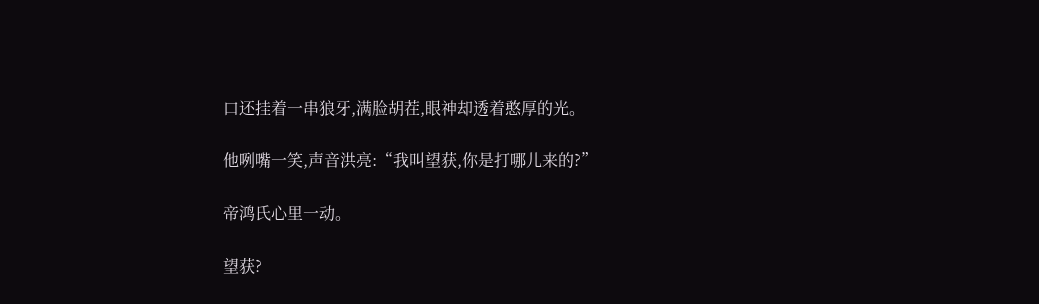口还挂着一串狼牙,满脸胡茬,眼神却透着憨厚的光。

他咧嘴一笑,声音洪亮:“我叫望获,你是打哪儿来的?”

帝鸿氏心里一动。

望获?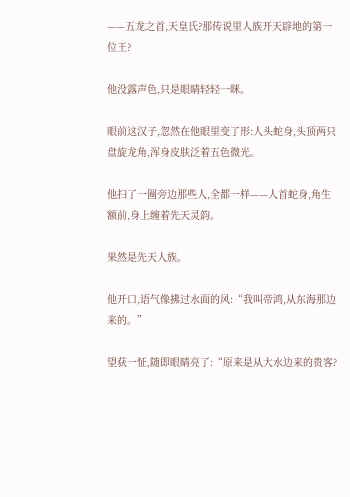——五龙之首,天皇氏?那传说里人族开天辟地的第一位王?

他没露声色,只是眼睛轻轻一眯。

眼前这汉子,忽然在他眼里变了形:人头蛇身,头顶两只盘旋龙角,浑身皮肤泛着五色微光。

他扫了一圈旁边那些人,全都一样——人首蛇身,角生额前,身上缠着先天灵韵。

果然是先天人族。

他开口,语气像拂过水面的风:“我叫帝鸿,从东海那边来的。”

望获一怔,随即眼睛亮了:“原来是从大水边来的贵客?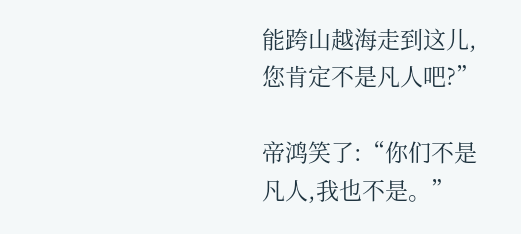能跨山越海走到这儿,您肯定不是凡人吧?”

帝鸿笑了:“你们不是凡人,我也不是。”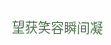望获笑容瞬间凝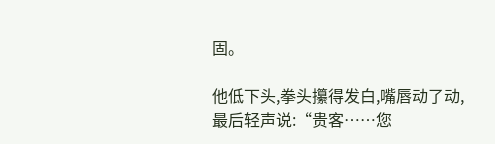固。

他低下头,拳头攥得发白,嘴唇动了动,最后轻声说:“贵客……您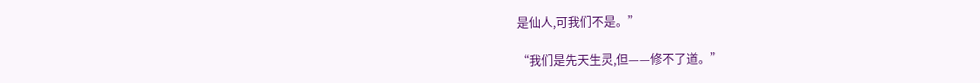是仙人,可我们不是。”

“我们是先天生灵,但——修不了道。”